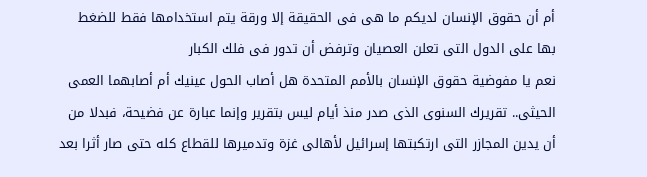أم أن حقوق الإنسان لديكم ما هى فى الحقيقة إلا ورقة يتم استخدامها فقط للضغط بها على الدول التى تعلن العصيان وترفض أن تدور فى فلك الكبار
نعم يا مفوضية حقوق الإنسان بالأمم المتحدة هل أصاب الحول عينيك أم أصابهما العمى الحيثى.. تقريرك السنوى الذى صدر منذ أيام ليس بتقرير وإنما عبارة عن فضيحة، فبدلا من أن يدين المجازر التى ارتكبتها إسرائيل لأهالى غزة وتدميرها للقطاع كله حتى صار أثرا بعد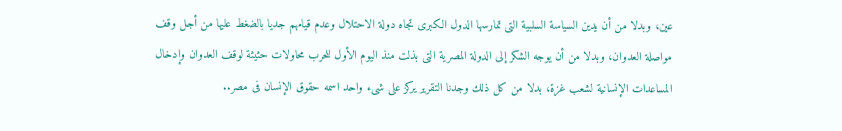عين، وبدلا من أن يدين السياسة السلبية التى تمارسها الدول الكبرى تجاه دولة الاحتلال وعدم قيامهم جديا بالضغط عليها من أجل وقف مواصلة العدوان، وبدلا من أن يوجه الشكر إلى الدولة المصرية التى بذلت منذ اليوم الأول للحرب محاولات حثيثة لوقف العدوان وإدخال المساعدات الإنسانية لشعب غزة، بدلا من كل ذلك وجدنا التقرير يركز على شىء واحد اسمه حقوق الإنسان فى مصر..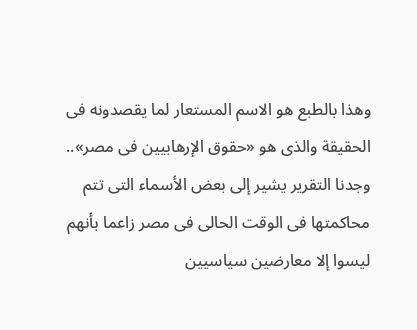وهذا بالطبع هو الاسم المستعار لما يقصدونه فى الحقيقة والذى هو «حقوق الإرهابيين فى مصر».. وجدنا التقرير يشير إلى بعض الأسماء التى تتم محاكمتها فى الوقت الحالى فى مصر زاعما بأنهم ليسوا إلا معارضين سياسيين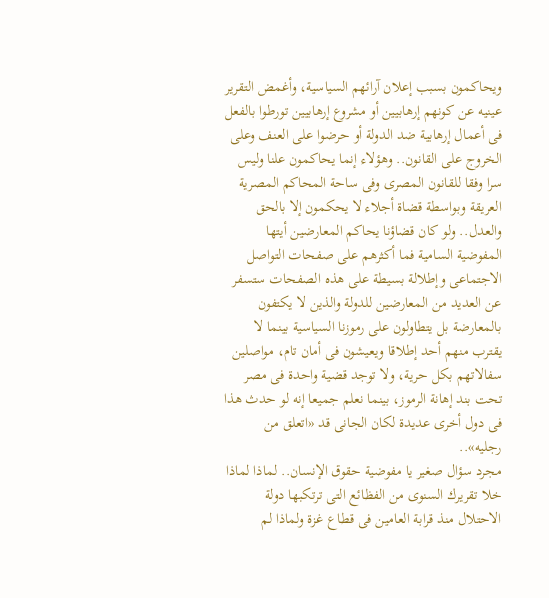ويحاكمون بسبب إعلان آرائهم السياسية، وأغمض التقرير عينيه عن كونهم إرهابيين أو مشروع إرهابيين تورطوا بالفعل فى أعمال إرهابية ضد الدولة أو حرضوا على العنف وعلى الخروج على القانون.. وهؤلاء إنما يحاكمون علنا وليس سرا وفقا للقانون المصرى وفى ساحة المحاكم المصرية العريقة وبواسطة قضاة أجلاء لا يحكمون إلا بالحق والعدل.. ولو كان قضاؤنا يحاكم المعارضين أيتها المفوضية السامية فما أكثرهم على صفحات التواصل الاجتماعى وإطلالة بسيطة على هذه الصفحات ستسفر عن العديد من المعارضين للدولة والذين لا يكتفون بالمعارضة بل يتطاولون على رموزنا السياسية بينما لا يقترب منهم أحد إطلاقا ويعيشون فى أمان تام، مواصلين سفالاتهم بكل حرية، ولا توجد قضية واحدة فى مصر تحت بند إهانة الرموز، بينما نعلم جميعا إنه لو حدث هذا فى دول أخرى عديدة لكان الجانى قد «اتعلق من رجليه»..
مجرد سؤال صغير يا مفوضية حقوق الإنسان.. لماذا لماذا خلا تقريرك السنوى من الفظائع التى ترتكبها دولة الاحتلال منذ قرابة العامين فى قطاع غزة ولماذا لم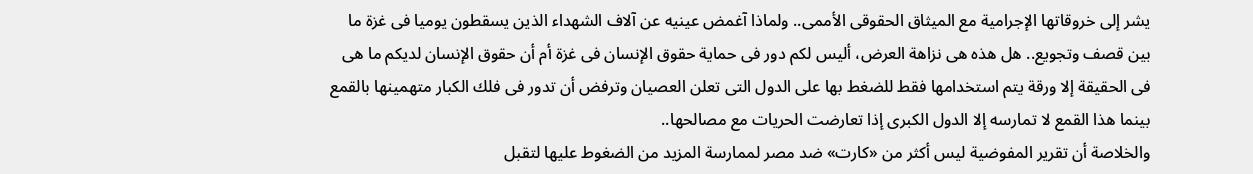يشر إلى خروقاتها الإجرامية مع الميثاق الحقوقى الأممى.. ولماذا آغمض عينيه عن آلاف الشهداء الذين يسقطون يوميا فى غزة ما بين قصف وتجويع.. هل هذه هى نزاهة العرض، أليس لكم دور فى حماية حقوق الإنسان فى غزة أم أن حقوق الإنسان لديكم ما هى فى الحقيقة إلا ورقة يتم استخدامها فقط للضغط بها على الدول التى تعلن العصيان وترفض أن تدور فى فلك الكبار متهمينها بالقمع بينما هذا القمع لا تمارسه إلا الدول الكبرى إذا تعارضت الحريات مع مصالحها..
والخلاصة أن تقرير المفوضية ليس أكثر من «كارت» ضد مصر لممارسة المزيد من الضغوط عليها لتقبل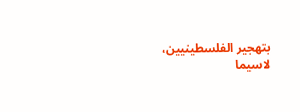بتهجير الفلسطينيين، لاسيما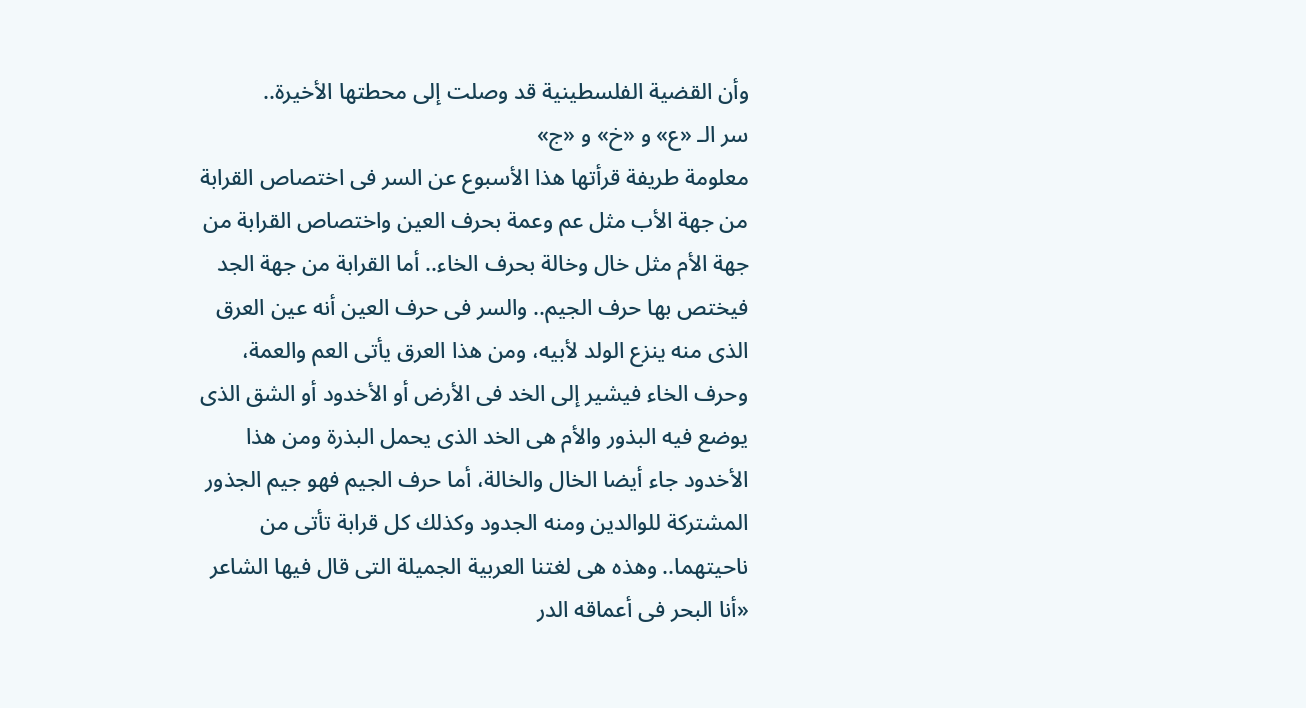وأن القضية الفلسطينية قد وصلت إلى محطتها الأخيرة..
سر الـ «ع» و «خ» و «ج»
معلومة طريفة قرأتها هذا الأسبوع عن السر فى اختصاص القرابة من جهة الأب مثل عم وعمة بحرف العين واختصاص القرابة من جهة الأم مثل خال وخالة بحرف الخاء.. أما القرابة من جهة الجد فيختص بها حرف الجيم.. والسر فى حرف العين أنه عين العرق الذى منه ينزع الولد لأبيه، ومن هذا العرق يأتى العم والعمة، وحرف الخاء فيشير إلى الخد فى الأرض أو الأخدود أو الشق الذى يوضع فيه البذور والأم هى الخد الذى يحمل البذرة ومن هذا الأخدود جاء أيضا الخال والخالة، أما حرف الجيم فهو جيم الجذور المشتركة للوالدين ومنه الجدود وكذلك كل قرابة تأتى من ناحيتهما.. وهذه هى لغتنا العربية الجميلة التى قال فيها الشاعر «أنا البحر فى أعماقه الدر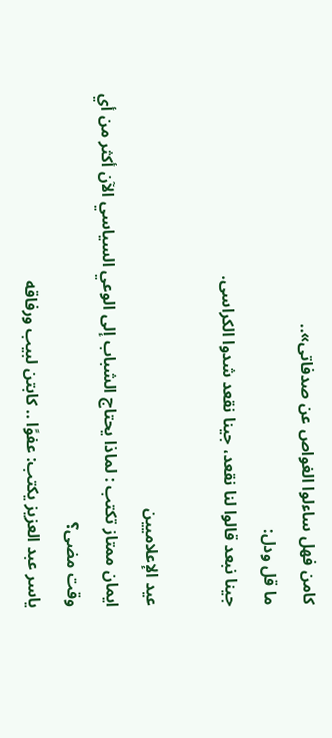كامن فهل ساءلوا الغواص عن صدفاتى»..
ما قل ودل:
جينا نبعد قالوا لنا نقعد، جينا نقعد شدوا الكراسى.

عيد الإعلاميين
ايمان ممتاز تكتب : لماذا يحتاج الشباب إلى الوعي السياسي الآن أكثر من أي وقت مضى؟
ياسر عبد العزيز يكتب: عفوًا .. كابتن لبيب ورفاقه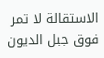الاستقالة لا تمر فوق جبل الديون